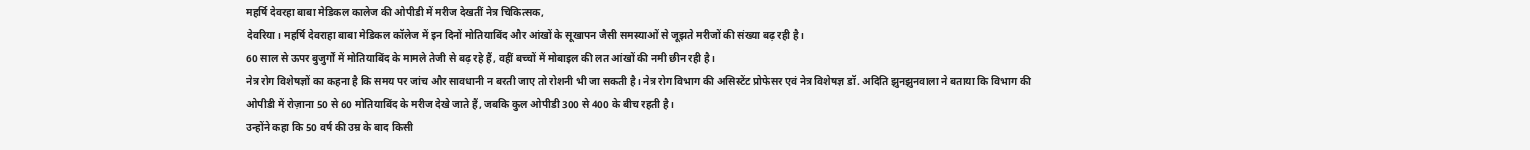महर्षि देवरहा बाबा मेडिकल कालेज की ओपीडी में मरीज देखतीं नेत्र चिकित्सक,
देवरिया। महर्षि देवराहा बाबा मेडिकल कॉलेज में इन दिनों मोतियाबिंद और आंखों के सूखापन जैसी समस्याओं से जूझते मरीजों की संख्या बढ़ रही है।
60 साल से ऊपर बुजुर्गों में मोतियाबिंद के मामले तेजी से बढ़ रहे हैं, वहीं बच्चों में मोबाइल की लत आंखों की नमी छीन रही है।
नेत्र रोग विशेषज्ञों का कहना है कि समय पर जांच और सावधानी न बरती जाए तो रोशनी भी जा सकती है। नेत्र रोग विभाग की असिस्टेंट प्रोफेसर एवं नेत्र विशेषज्ञ डॉ. अदिति झुनझुनवाला ने बताया कि विभाग की ओपीडी में रोज़ाना 50 से 60 मोतियाबिंद के मरीज देखे जाते हैं, जबकि कुल ओपीडी 300 से 400 के बीच रहती है।
उन्होंने कहा कि 50 वर्ष की उम्र के बाद किसी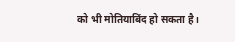को भी मोतियाबिंद हो सकता है।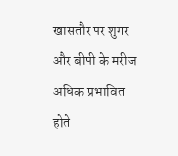खासतौर पर शुगर और बीपी के मरीज अधिक प्रभावित होते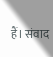हैं। संवाद